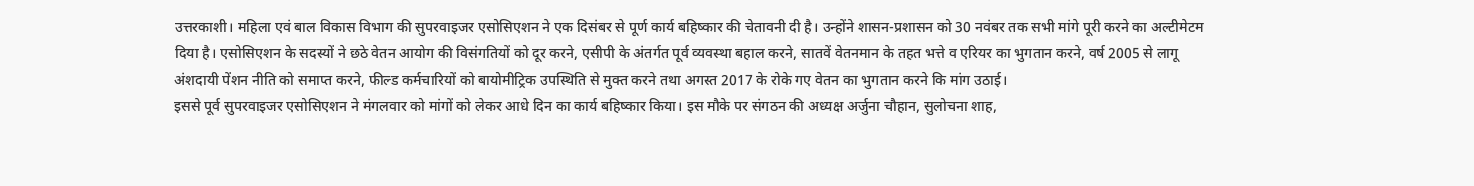उत्तरकाशी। महिला एवं बाल विकास विभाग की सुपरवाइजर एसोसिएशन ने एक दिसंबर से पूर्ण कार्य बहिष्कार की चेतावनी दी है। उन्होंने शासन-प्रशासन को 30 नवंबर तक सभी मांगे पूरी करने का अल्टीमेटम दिया है। एसोसिएशन के सदस्यों ने छठे वेतन आयोग की विसंगतियों को दूर करने, एसीपी के अंतर्गत पूर्व व्यवस्था बहाल करने, सातवें वेतनमान के तहत भत्ते व एरियर का भुगतान करने, वर्ष 2005 से लागू अंशदायी पेंशन नीति को समाप्त करने, फील्ड कर्मचारियों को बायोमीट्रिक उपस्थिति से मुक्त करने तथा अगस्त 2017 के रोके गए वेतन का भुगतान करने कि मांग उठाई।
इससे पूर्व सुपरवाइजर एसोसिएशन ने मंगलवार को मांगों को लेकर आधे दिन का कार्य बहिष्कार किया। इस मौके पर संगठन की अध्यक्ष अर्जुना चौहान, सुलोचना शाह,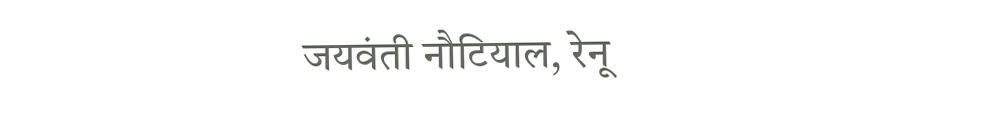जयवंती नौटियाल, रेनू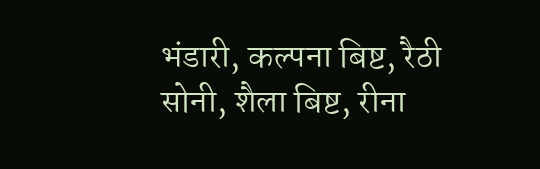भंडारी, कल्पना बिष्ट, रैठी सोनी, शैला बिष्ट, रीना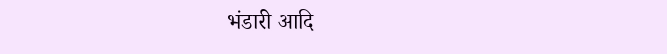भंडारी आदि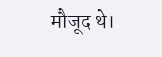मौजूद थे।